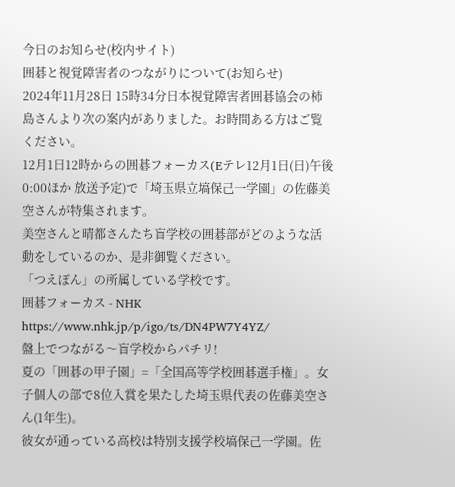今日のお知らせ(校内サイト)
囲碁と視覚障害者のつながりについて(お知らせ)
2024年11月28日 15時34分日本視覚障害者囲碁協会の柿島さんより次の案内がありました。お時間ある方はご覧ください。
12月1日12時からの囲碁フォーカス(Eテレ12月1日(日)午後0:00ほか 放送予定)で「埼玉県立塙保己一学園」の佐藤美空さんが特集されます。
美空さんと晴都さんたち盲学校の囲碁部がどのような活動をしているのか、是非御覧ください。
「つえぽん」の所属している学校です。
囲碁フォーカス - NHK
https://www.nhk.jp/p/igo/ts/DN4PW7Y4YZ/
盤上でつながる〜盲学校からパチリ!
夏の「囲碁の甲子園」=「全国高等学校囲碁選手権」。女子個人の部で8位入賞を果たした埼玉県代表の佐藤美空さん(1年生)。
彼女が通っている高校は特別支援学校塙保己一学園。佐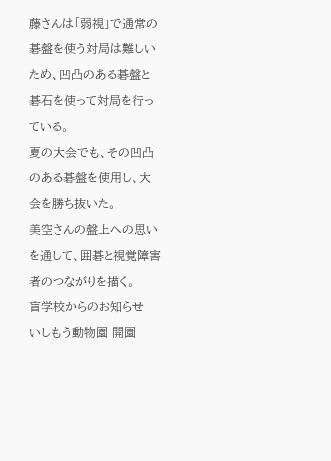藤さんは「弱視」で通常の碁盤を使う対局は難しいため、凹凸のある碁盤と碁石を使って対局を行っている。
夏の大会でも、その凹凸のある碁盤を使用し、大会を勝ち抜いた。
美空さんの盤上への思いを通して、囲碁と視覚障害者のつながりを描く。
盲学校からのお知らせ
いしもう動物園 開園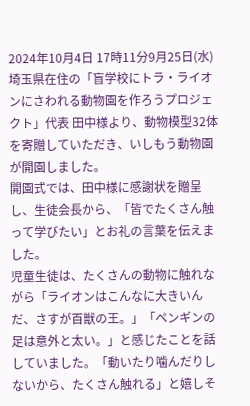2024年10月4日 17時11分9月25日(水)埼玉県在住の「盲学校にトラ・ライオンにさわれる動物園を作ろうプロジェクト」代表 田中様より、動物模型32体を寄贈していただき、いしもう動物園が開園しました。
開園式では、田中様に感謝状を贈呈し、生徒会長から、「皆でたくさん触って学びたい」とお礼の言葉を伝えました。
児童生徒は、たくさんの動物に触れながら「ライオンはこんなに大きいんだ、さすが百獣の王。」「ペンギンの足は意外と太い。」と感じたことを話していました。「動いたり噛んだりしないから、たくさん触れる」と嬉しそ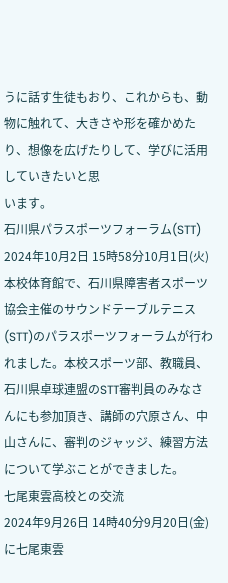うに話す生徒もおり、これからも、動物に触れて、大きさや形を確かめたり、想像を広げたりして、学びに活用していきたいと思
います。
石川県パラスポーツフォーラム(STT)
2024年10月2日 15時58分10月1日(火)本校体育館で、石川県障害者スポーツ協会主催のサウンドテーブルテニス(STT)のパラスポーツフォーラムが行われました。本校スポーツ部、教職員、石川県卓球連盟のSTT審判員のみなさんにも参加頂き、講師の穴原さん、中山さんに、審判のジャッジ、練習方法について学ぶことができました。
七尾東雲高校との交流
2024年9月26日 14時40分9月20日(金)に七尾東雲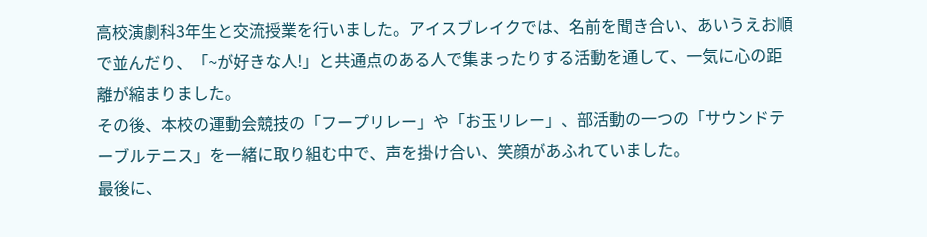高校演劇科3年生と交流授業を行いました。アイスブレイクでは、名前を聞き合い、あいうえお順で並んだり、「~が好きな人!」と共通点のある人で集まったりする活動を通して、一気に心の距離が縮まりました。
その後、本校の運動会競技の「フープリレー」や「お玉リレー」、部活動の一つの「サウンドテーブルテニス」を一緒に取り組む中で、声を掛け合い、笑顔があふれていました。
最後に、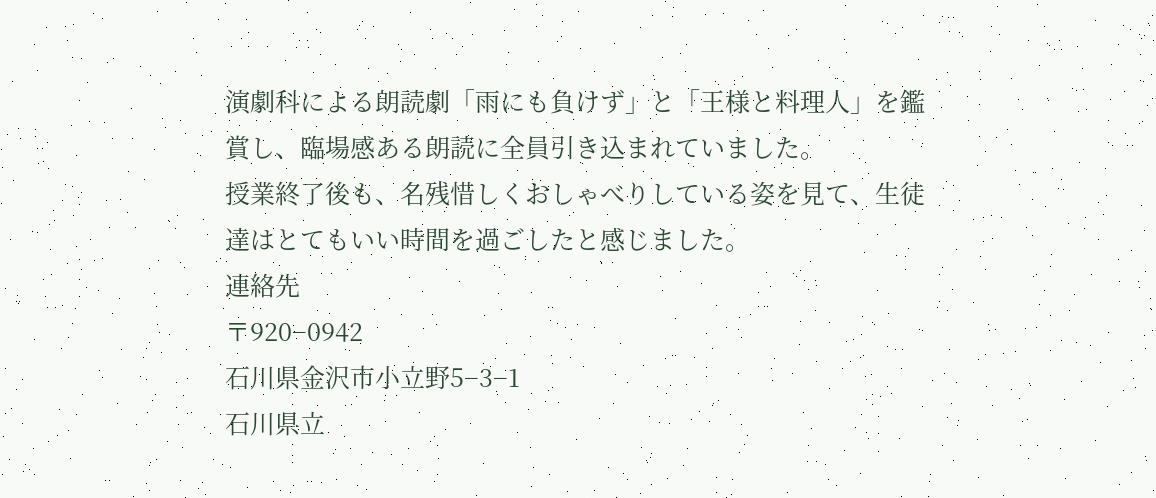演劇科による朗読劇「雨にも負けず」と「王様と料理人」を鑑賞し、臨場感ある朗読に全員引き込まれていました。
授業終了後も、名残惜しくおしゃべりしている姿を見て、生徒達はとてもいい時間を過ごしたと感じました。
連絡先
〒920−0942
石川県金沢市小立野5−3−1
石川県立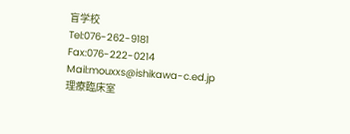盲学校
Tel:076-262-9181
Fax:076-222-0214
Mail:mouxxs@ishikawa-c.ed.jp
理療臨床室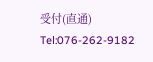受付(直通)
Tel:076-262-9182